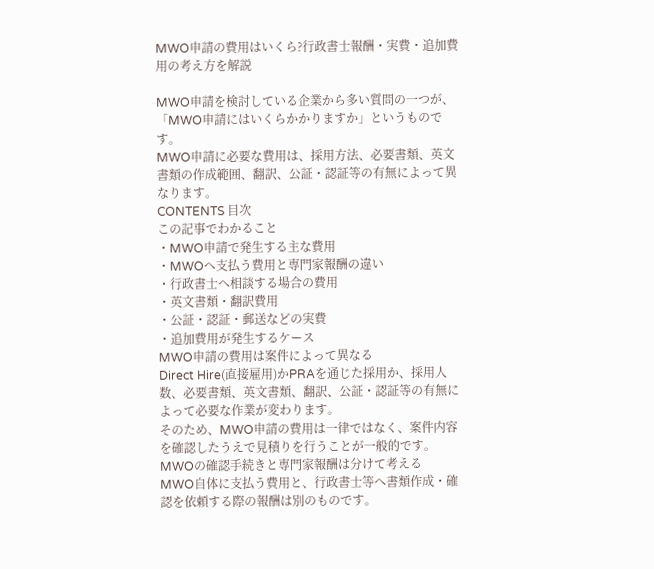MWO申請の費用はいくら?行政書士報酬・実費・追加費用の考え方を解説

MWO申請を検討している企業から多い質問の一つが、「MWO申請にはいくらかかりますか」というものです。
MWO申請に必要な費用は、採用方法、必要書類、英文書類の作成範囲、翻訳、公証・認証等の有無によって異なります。
CONTENTS 目次
この記事でわかること
・MWO申請で発生する主な費用
・MWOへ支払う費用と専門家報酬の違い
・行政書士へ相談する場合の費用
・英文書類・翻訳費用
・公証・認証・郵送などの実費
・追加費用が発生するケース
MWO申請の費用は案件によって異なる
Direct Hire(直接雇用)かPRAを通じた採用か、採用人数、必要書類、英文書類、翻訳、公証・認証等の有無によって必要な作業が変わります。
そのため、MWO申請の費用は一律ではなく、案件内容を確認したうえで見積りを行うことが一般的です。
MWOの確認手続きと専門家報酬は分けて考える
MWO自体に支払う費用と、行政書士等へ書類作成・確認を依頼する際の報酬は別のものです。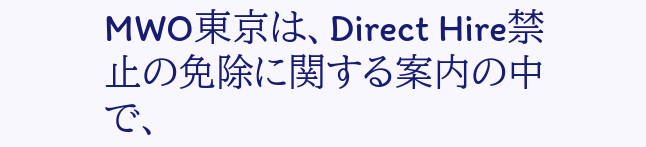MWO東京は、Direct Hire禁止の免除に関する案内の中で、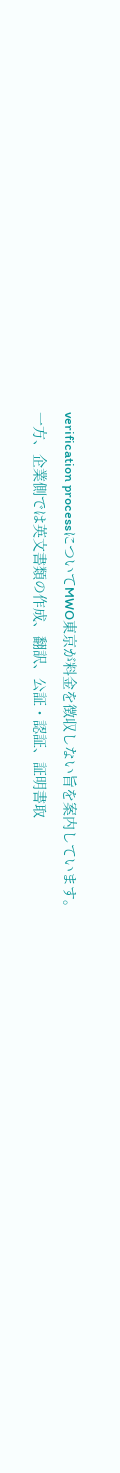verification processについてMWO東京が料金を徴収しない旨を案内しています。
一方、企業側では英文書類の作成、翻訳、公証・認証、証明書取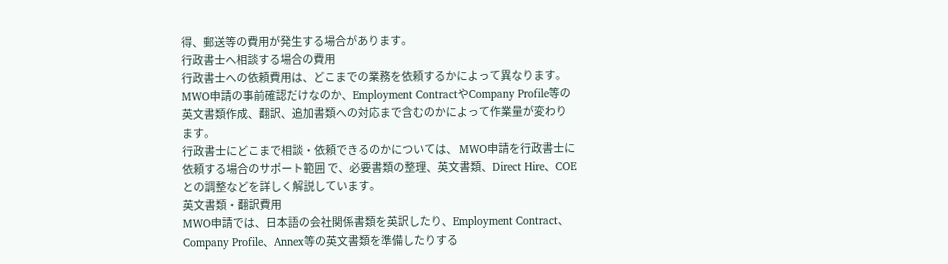得、郵送等の費用が発生する場合があります。
行政書士へ相談する場合の費用
行政書士への依頼費用は、どこまでの業務を依頼するかによって異なります。
MWO申請の事前確認だけなのか、Employment ContractやCompany Profile等の英文書類作成、翻訳、追加書類への対応まで含むのかによって作業量が変わります。
行政書士にどこまで相談・依頼できるのかについては、 MWO申請を行政書士に依頼する場合のサポート範囲 で、必要書類の整理、英文書類、Direct Hire、COEとの調整などを詳しく解説しています。
英文書類・翻訳費用
MWO申請では、日本語の会社関係書類を英訳したり、Employment Contract、Company Profile、Annex等の英文書類を準備したりする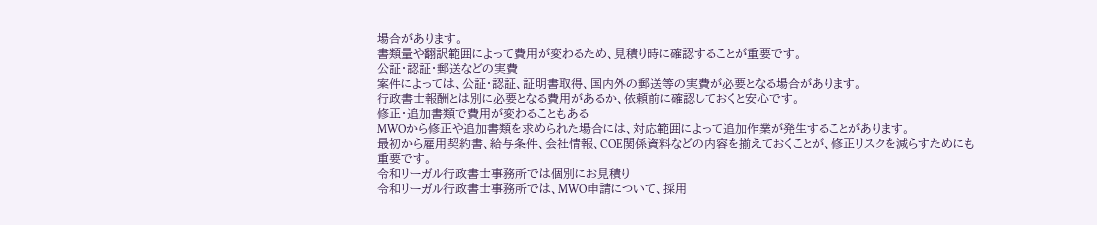場合があります。
書類量や翻訳範囲によって費用が変わるため、見積り時に確認することが重要です。
公証・認証・郵送などの実費
案件によっては、公証・認証、証明書取得、国内外の郵送等の実費が必要となる場合があります。
行政書士報酬とは別に必要となる費用があるか、依頼前に確認しておくと安心です。
修正・追加書類で費用が変わることもある
MWOから修正や追加書類を求められた場合には、対応範囲によって追加作業が発生することがあります。
最初から雇用契約書、給与条件、会社情報、COE関係資料などの内容を揃えておくことが、修正リスクを減らすためにも重要です。
令和リーガル行政書士事務所では個別にお見積り
令和リーガル行政書士事務所では、MWO申請について、採用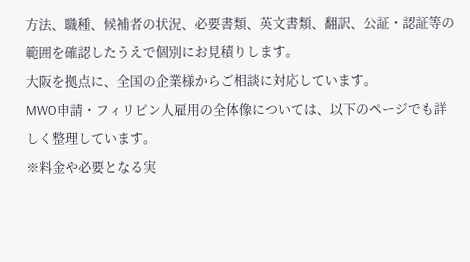方法、職種、候補者の状況、必要書類、英文書類、翻訳、公証・認証等の範囲を確認したうえで個別にお見積りします。
大阪を拠点に、全国の企業様からご相談に対応しています。
MWO申請・フィリピン人雇用の全体像については、以下のページでも詳しく整理しています。
※料金や必要となる実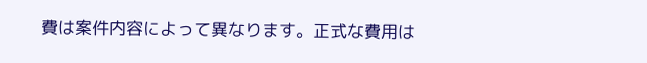費は案件内容によって異なります。正式な費用は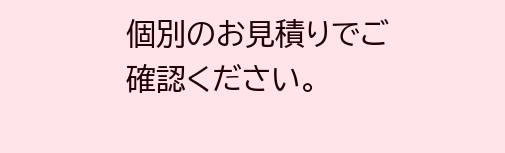個別のお見積りでご確認ください。